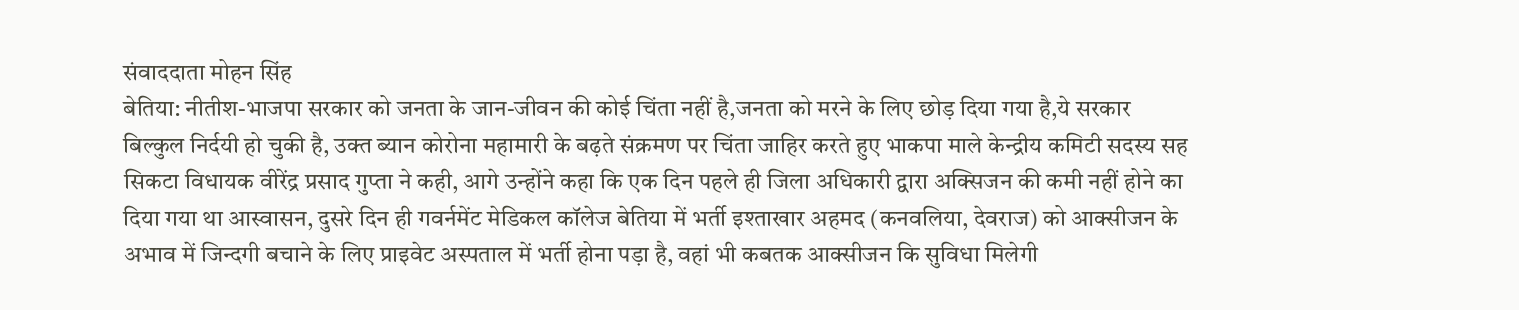संवाददाता मोहन सिंह
बेतिया: नीतीश-भाजपा सरकार को जनता के जान-जीवन की कोई चिंता नहीं है,जनता को मरने के लिए छोड़ दिया गया है,ये सरकार बिल्कुल निर्दयी हो चुकी है, उक्त ब्यान कोरोना महामारी के बढ़ते संक्रमण पर चिंता जाहिर करते हुए भाकपा माले केन्द्रीय कमिटी सदस्य सह सिकटा विधायक वीरेंद्र प्रसाद गुप्ता ने कही, आगे उन्होंने कहा कि एक दिन पहले ही जिला अधिकारी द्वारा अक्सिजन की कमी नहीं होने का दिया गया था आस्वासन, दुसरे दिन ही गवर्नमेंट मेडिकल कॉलेज बेतिया में भर्ती इश्ताखार अहमद (कनवलिया, देवराज) को आक्सीजन के अभाव में जिन्दगी बचाने के लिए प्राइवेट अस्पताल में भर्ती होना पड़ा है, वहां भी कबतक आक्सीजन कि सुविधा मिलेगी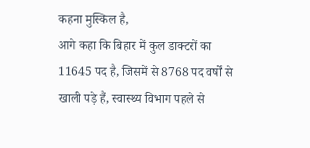कहना मुस्किल है,
आगे कहा कि बिहार में कुल डाक्टरों का 11645 पद है, जिसमें से 8768 पद वर्षों से खाली पड़े हैं, स्वास्थ्य विभाग पहले से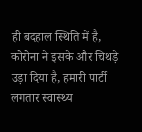ही बदहाल स्थिति में है, कोरोना ने इसके और चिथड़े उड़ा दिया है, हमारी पार्टी लगतार स्वास्थ्य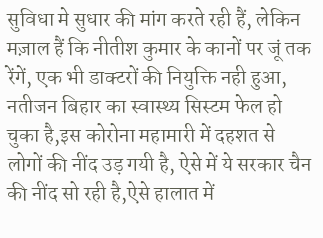सुविधा मे सुधार की मांग करते रही हैं, लेकिन मज़ाल हैं कि नीतीश कुमार के कानों पर जूं तक रेंगें, एक भी डाक्टरों की नियुक्ति नही हुआ, नतीजन बिहार का स्वास्थ्य सिस्टम फेल हो चुका है,इस कोरोना महामारी में दहशत से लोगों की नींद उड़ गयी है, ऐसे में ये सरकार चैन की नींद सो रही है,ऐसे हालात में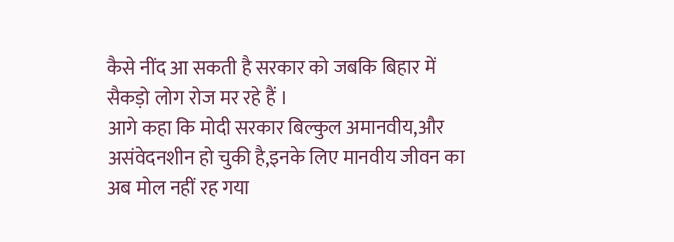कैसे नींद आ सकती है सरकार को जबकि बिहार में सैकड़ो लोग रोज मर रहे हैं ।
आगे कहा कि मोदी सरकार बिल्कुल अमानवीय,और असंवेदनशीन हो चुकी है,इनके लिए मानवीय जीवन का अब मोल नहीं रह गया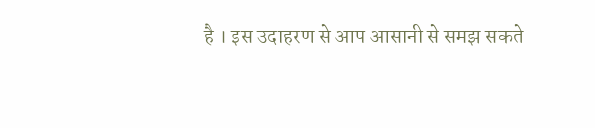है । इस उदाहरण से आप आसानी से समझ सकते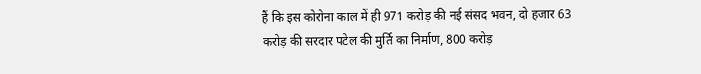हैं कि इस कोरोना काल में ही 971 करोड़ की नई संसद भवन, दो हजार 63 करोड़ की सरदार पटेल की मुर्ति का निर्माण, 800 करोड़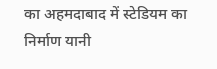का अहमदाबाद में स्टेडियम का निर्माण यानी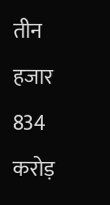तीन हजार 834 करोड़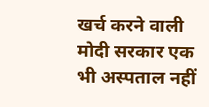खर्च करने वाली मोदी सरकार एक भी अस्पताल नहीं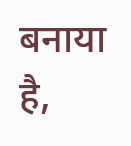बनाया है,